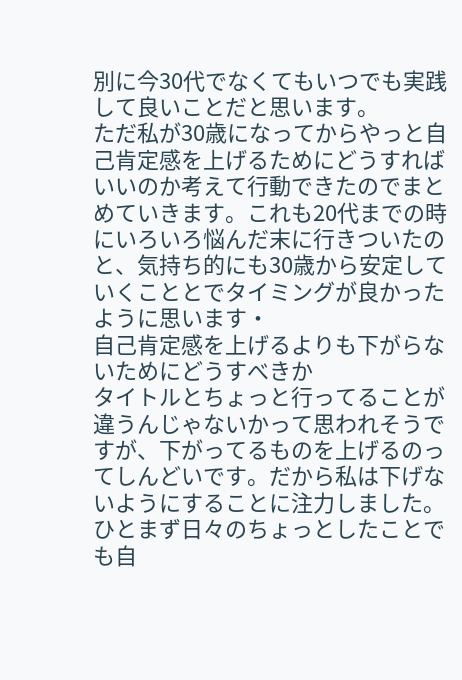別に今30代でなくてもいつでも実践して良いことだと思います。
ただ私が30歳になってからやっと自己肯定感を上げるためにどうすればいいのか考えて行動できたのでまとめていきます。これも20代までの時にいろいろ悩んだ末に行きついたのと、気持ち的にも30歳から安定していくこととでタイミングが良かったように思います・
自己肯定感を上げるよりも下がらないためにどうすべきか
タイトルとちょっと行ってることが違うんじゃないかって思われそうですが、下がってるものを上げるのってしんどいです。だから私は下げないようにすることに注力しました。
ひとまず日々のちょっとしたことでも自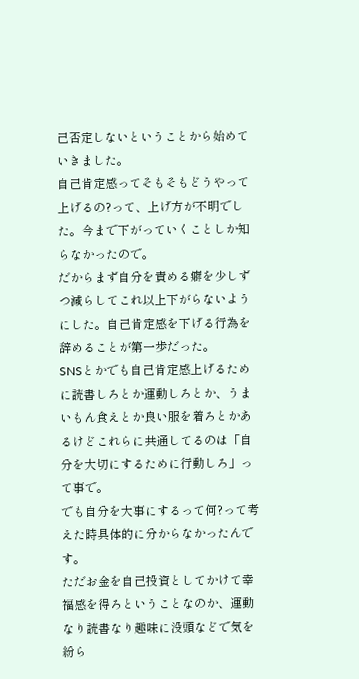己否定しないということから始めていきました。
自己肯定感ってそもそもどうやって上げるの?って、上げ方が不明でした。今まで下がっていくことしか知らなかったので。
だからまず自分を責める癖を少しずつ減らしてこれ以上下がらないようにした。自己肯定感を下げる行為を辞めることが第一歩だった。
SNSとかでも自己肯定感上げるために読書しろとか運動しろとか、うまいもん食えとか良い服を着ろとかあるけどこれらに共通してるのは「自分を大切にするために行動しろ」って事で。
でも自分を大事にするって何?って考えた時具体的に分からなかったんです。
ただお金を自己投資としてかけて幸福感を得ろということなのか、運動なり読書なり趣味に没頭などで気を紛ら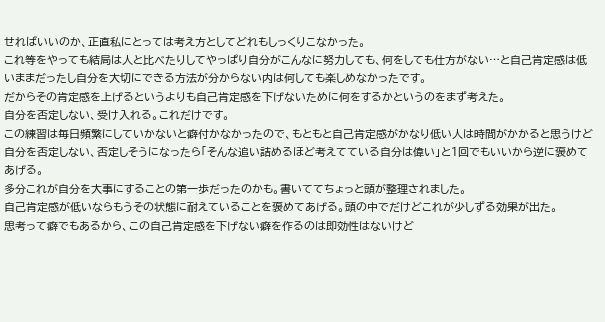せればいいのか、正直私にとっては考え方としてどれもしっくりこなかった。
これ等をやっても結局は人と比べたりしてやっぱり自分がこんなに努力しても、何をしても仕方がない…と自己肯定感は低いままだったし自分を大切にできる方法が分からない内は何しても楽しめなかったです。
だからその肯定感を上げるというよりも自己肯定感を下げないために何をするかというのをまず考えた。
自分を否定しない、受け入れる。これだけです。
この練習は毎日頻繁にしていかないと癖付かなかったので、もともと自己肯定感がかなり低い人は時間がかかると思うけど自分を否定しない、否定しそうになったら「そんな追い詰めるほど考えてている自分は偉い」と1回でもいいから逆に褒めてあげる。
多分これが自分を大事にすることの第一歩だったのかも。書いててちょっと頭が整理されました。
自己肯定感が低いならもうその状態に耐えていることを褒めてあげる。頭の中でだけどこれが少しずる効果が出た。
思考って癖でもあるから、この自己肯定感を下げない癖を作るのは即効性はないけど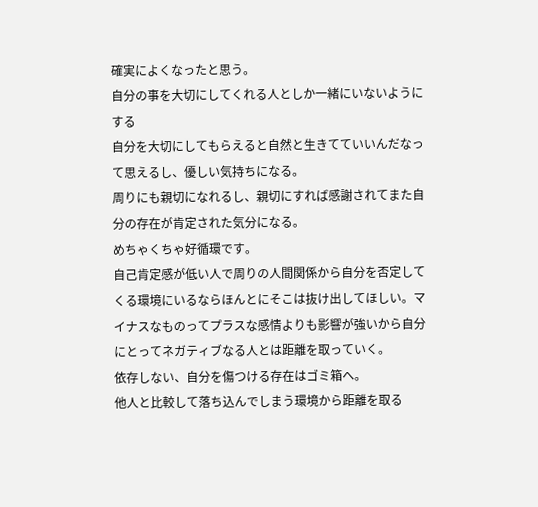確実によくなったと思う。
自分の事を大切にしてくれる人としか一緒にいないようにする
自分を大切にしてもらえると自然と生きてていいんだなって思えるし、優しい気持ちになる。
周りにも親切になれるし、親切にすれば感謝されてまた自分の存在が肯定された気分になる。
めちゃくちゃ好循環です。
自己肯定感が低い人で周りの人間関係から自分を否定してくる環境にいるならほんとにそこは抜け出してほしい。マイナスなものってプラスな感情よりも影響が強いから自分にとってネガティブなる人とは距離を取っていく。
依存しない、自分を傷つける存在はゴミ箱へ。
他人と比較して落ち込んでしまう環境から距離を取る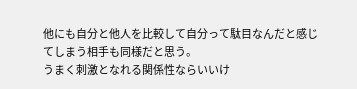他にも自分と他人を比較して自分って駄目なんだと感じてしまう相手も同様だと思う。
うまく刺激となれる関係性ならいいけ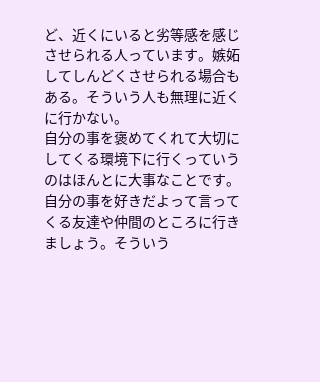ど、近くにいると劣等感を感じさせられる人っています。嫉妬してしんどくさせられる場合もある。そういう人も無理に近くに行かない。
自分の事を褒めてくれて大切にしてくる環境下に行くっていうのはほんとに大事なことです。
自分の事を好きだよって言ってくる友達や仲間のところに行きましょう。そういう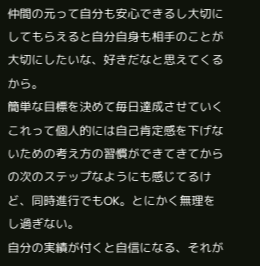仲間の元って自分も安心できるし大切にしてもらえると自分自身も相手のことが大切にしたいな、好きだなと思えてくるから。
簡単な目標を決めて毎日達成させていく
これって個人的には自己肯定感を下げないための考え方の習慣ができてきてからの次のステップなようにも感じてるけど、同時進行でもOK。とにかく無理をし過ぎない。
自分の実績が付くと自信になる、それが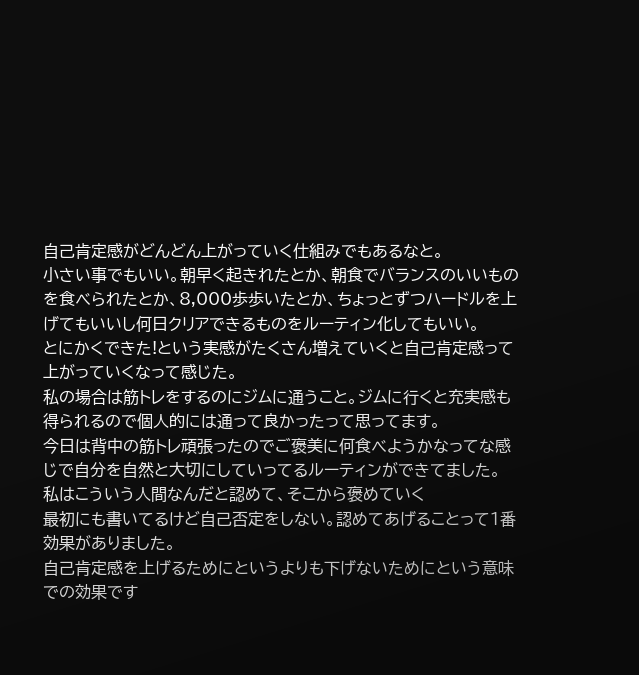自己肯定感がどんどん上がっていく仕組みでもあるなと。
小さい事でもいい。朝早く起きれたとか、朝食でバランスのいいものを食べられたとか、8,000歩歩いたとか、ちょっとずつハードルを上げてもいいし何日クリアできるものをルーティン化してもいい。
とにかくできた!という実感がたくさん増えていくと自己肯定感って上がっていくなって感じた。
私の場合は筋トレをするのにジムに通うこと。ジムに行くと充実感も得られるので個人的には通って良かったって思ってます。
今日は背中の筋トレ頑張ったのでご褒美に何食べようかなってな感じで自分を自然と大切にしていってるルーティンができてました。
私はこういう人間なんだと認めて、そこから褒めていく
最初にも書いてるけど自己否定をしない。認めてあげることって1番効果がありました。
自己肯定感を上げるためにというよりも下げないためにという意味での効果です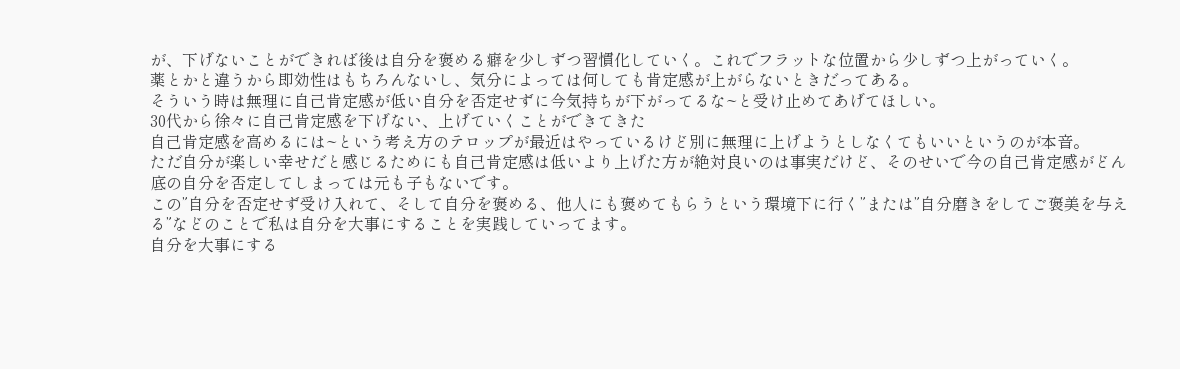が、下げないことができれば後は自分を褒める癖を少しずつ習慣化していく。これでフラットな位置から少しずつ上がっていく。
薬とかと違うから即効性はもちろんないし、気分によっては何しても肯定感が上がらないときだってある。
そういう時は無理に自己肯定感が低い自分を否定せずに今気持ちが下がってるな~と受け止めてあげてほしい。
30代から徐々に自己肯定感を下げない、上げていくことができてきた
自己肯定感を高めるには~という考え方のテロップが最近はやっているけど別に無理に上げようとしなくてもいいというのが本音。
ただ自分が楽しい幸せだと感じるためにも自己肯定感は低いより上げた方が絶対良いのは事実だけど、そのせいで今の自己肯定感がどん底の自分を否定してしまっては元も子もないです。
この”自分を否定せず受け入れて、そして自分を褒める、他人にも褒めてもらうという環境下に行く”または”自分磨きをしてご褒美を与える”などのことで私は自分を大事にすることを実践していってます。
自分を大事にする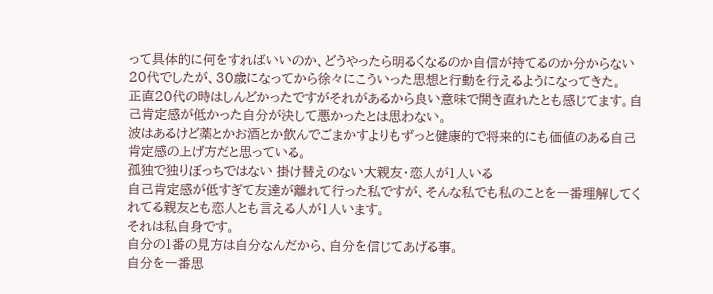って具体的に何をすればいいのか、どうやったら明るくなるのか自信が持てるのか分からない20代でしたが、30歳になってから徐々にこういった思想と行動を行えるようになってきた。
正直20代の時はしんどかったですがそれがあるから良い意味で開き直れたとも感じてます。自己肯定感が低かった自分が決して悪かったとは思わない。
波はあるけど薬とかお酒とか飲んでごまかすよりもずっと健康的で将来的にも価値のある自己肯定感の上げ方だと思っている。
孤独で独りぼっちではない 掛け替えのない大親友・恋人が1人いる
自己肯定感が低すぎて友達が離れて行った私ですが、そんな私でも私のことを一番理解してくれてる親友とも恋人とも言える人が1人います。
それは私自身です。
自分の1番の見方は自分なんだから、自分を信じてあげる事。
自分を一番思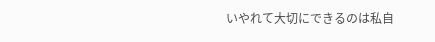いやれて大切にできるのは私自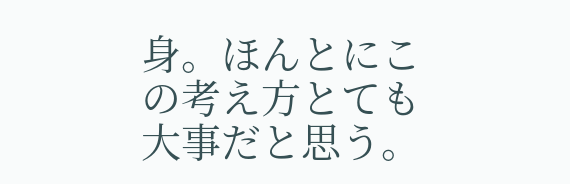身。ほんとにこの考え方とても大事だと思う。